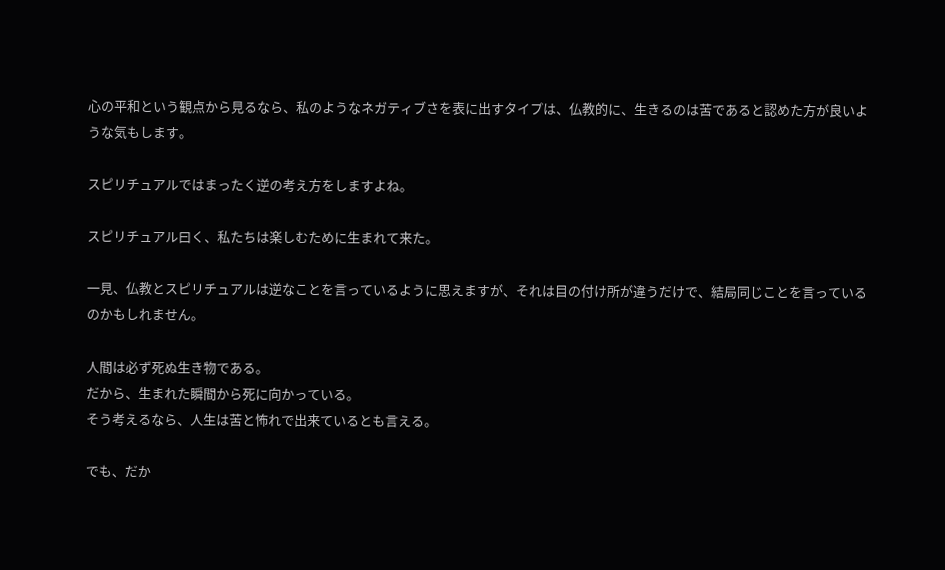心の平和という観点から見るなら、私のようなネガティブさを表に出すタイプは、仏教的に、生きるのは苦であると認めた方が良いような気もします。

スピリチュアルではまったく逆の考え方をしますよね。

スピリチュアル曰く、私たちは楽しむために生まれて来た。

一見、仏教とスピリチュアルは逆なことを言っているように思えますが、それは目の付け所が違うだけで、結局同じことを言っているのかもしれません。

人間は必ず死ぬ生き物である。
だから、生まれた瞬間から死に向かっている。
そう考えるなら、人生は苦と怖れで出来ているとも言える。

でも、だか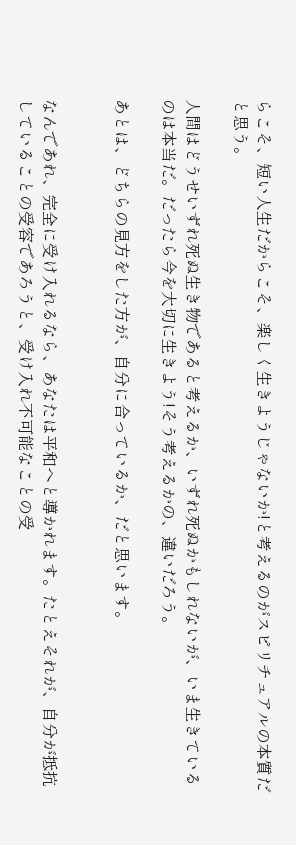らこそ、短い人生だからこそ、楽しく生きようじゃないか!と考えるのがスピリチュアルの本質だと思う。

人間はどうせいずれ死ぬ生き物であると考えるか、いずれ死ぬかもしれないが、いま生きているのは本当だ。だったら今を大切に生きよう!そう考えるかの、違いだろう。

あとは、どちらの見方をした方が、自分に合っているか、だと思います。


なんであれ、完全に受け入れるなら、あなたは平和へと導かれます。たとえそれが、自分が抵抗していることの受容であろうと、受け入れ不可能なことの受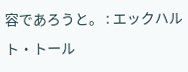容であろうと。 : エックハルト・トール